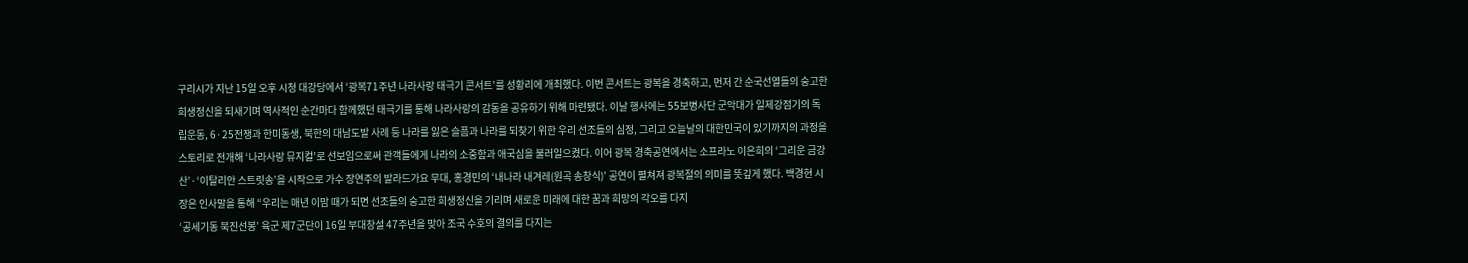구리시가 지난 15일 오후 시청 대강당에서 ‘광복71주년 나라사랑 태극기 콘서트’를 성황리에 개최했다. 이번 콘서트는 광복을 경축하고, 먼저 간 순국선열들의 숭고한 희생정신을 되새기며 역사적인 순간마다 함께했던 태극기를 통해 나라사랑의 감동을 공유하기 위해 마련됐다. 이날 행사에는 55보병사단 군악대가 일제강점기의 독립운동, 6·25전쟁과 한미동생, 북한의 대남도발 사례 등 나라를 잃은 슬픔과 나라를 되찾기 위한 우리 선조들의 심정, 그리고 오늘날의 대한민국이 있기까지의 과정을 스토리로 전개해 ‘나라사랑 뮤지컬’로 선보임으로써 관객들에게 나라의 소중함과 애국심을 불러일으켰다. 이어 광복 경축공연에서는 소프라노 이은희의 ‘그리운 금강산’·‘이탈리안 스트릿송’을 시작으로 가수 장연주의 발라드가요 무대, 홍경민의 ‘내나라 내겨레(원곡 송창식)’ 공연이 펼쳐져 광복절의 의미를 뜻깊게 했다. 백경현 시장은 인사말을 통해 “우리는 매년 이맘 때가 되면 선조들의 숭고한 희생정신을 기리며 새로운 미래에 대한 꿈과 희망의 각오를 다지
‘공세기동 북진선봉’ 육군 제7군단이 16일 부대창설 47주년을 맞아 조국 수호의 결의를 다지는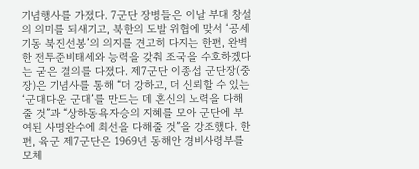기념행사를 가졌다. 7군단 장병들은 이날 부대 창설의 의미를 되새기고, 북한의 도발 위협에 맞서 ‘공세기동 북진선봉’의 의지를 견고히 다지는 한편, 완벽한 전투준비태세와 능력을 갖춰 조국을 수호하겠다는 굳은 결의를 다졌다. 제7군단 이종섭 군단장(중장)은 기념사를 통해 “더 강하고, 더 신뢰할 수 있는 ‘군대다운 군대’를 만드는 데 혼신의 노력을 다해줄 것”과 “상하동욕자승의 지혜를 모아 군단에 부여된 사명완수에 최선을 다해줄 것”을 강조했다. 한편, 육군 제7군단은 1969년 동해안 경비사령부를 모체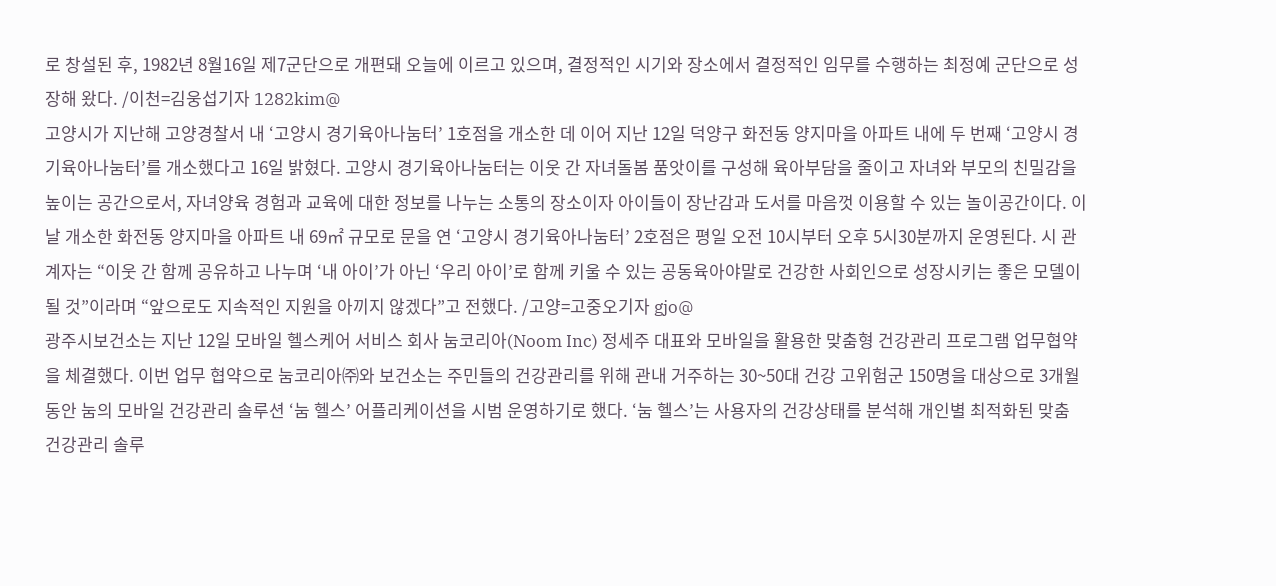로 창설된 후, 1982년 8월16일 제7군단으로 개편돼 오늘에 이르고 있으며, 결정적인 시기와 장소에서 결정적인 임무를 수행하는 최정예 군단으로 성장해 왔다. /이천=김웅섭기자 1282kim@
고양시가 지난해 고양경찰서 내 ‘고양시 경기육아나눔터’ 1호점을 개소한 데 이어 지난 12일 덕양구 화전동 양지마을 아파트 내에 두 번째 ‘고양시 경기육아나눔터’를 개소했다고 16일 밝혔다. 고양시 경기육아나눔터는 이웃 간 자녀돌봄 품앗이를 구성해 육아부담을 줄이고 자녀와 부모의 친밀감을 높이는 공간으로서, 자녀양육 경험과 교육에 대한 정보를 나누는 소통의 장소이자 아이들이 장난감과 도서를 마음껏 이용할 수 있는 놀이공간이다. 이날 개소한 화전동 양지마을 아파트 내 69㎡ 규모로 문을 연 ‘고양시 경기육아나눔터’ 2호점은 평일 오전 10시부터 오후 5시30분까지 운영된다. 시 관계자는 “이웃 간 함께 공유하고 나누며 ‘내 아이’가 아닌 ‘우리 아이’로 함께 키울 수 있는 공동육아야말로 건강한 사회인으로 성장시키는 좋은 모델이 될 것”이라며 “앞으로도 지속적인 지원을 아끼지 않겠다”고 전했다. /고양=고중오기자 gjo@
광주시보건소는 지난 12일 모바일 헬스케어 서비스 회사 눔코리아(Noom Inc) 정세주 대표와 모바일을 활용한 맞춤형 건강관리 프로그램 업무협약을 체결했다. 이번 업무 협약으로 눔코리아㈜와 보건소는 주민들의 건강관리를 위해 관내 거주하는 30~50대 건강 고위험군 150명을 대상으로 3개월 동안 눔의 모바일 건강관리 솔루션 ‘눔 헬스’ 어플리케이션을 시범 운영하기로 했다. ‘눔 헬스’는 사용자의 건강상태를 분석해 개인별 최적화된 맞춤 건강관리 솔루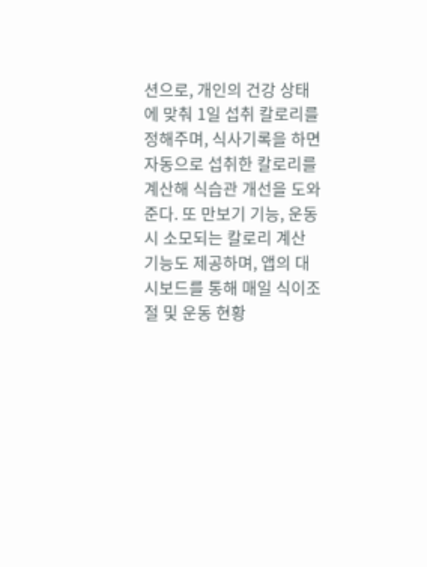션으로, 개인의 건강 상태에 맞춰 1일 섭취 칼로리를 정해주며, 식사기록을 하면 자동으로 섭취한 칼로리를 계산해 식습관 개선을 도와준다. 또 만보기 기능, 운동 시 소모되는 칼로리 계산 기능도 제공하며, 앱의 대시보드를 통해 매일 식이조절 및 운동 현황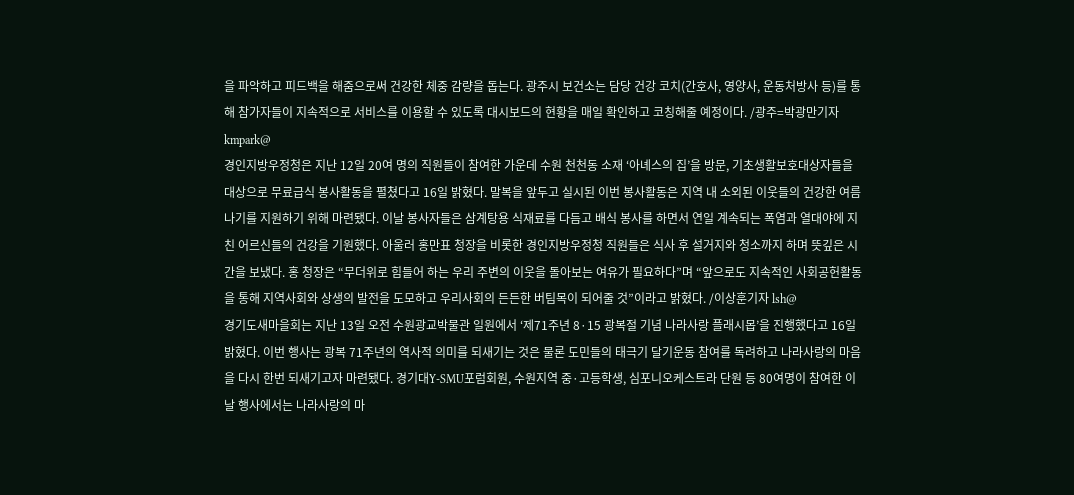을 파악하고 피드백을 해줌으로써 건강한 체중 감량을 돕는다. 광주시 보건소는 담당 건강 코치(간호사, 영양사, 운동처방사 등)를 통해 참가자들이 지속적으로 서비스를 이용할 수 있도록 대시보드의 현황을 매일 확인하고 코칭해줄 예정이다. /광주=박광만기자 kmpark@
경인지방우정청은 지난 12일 20여 명의 직원들이 참여한 가운데 수원 천천동 소재 ‘아녜스의 집’을 방문, 기초생활보호대상자들을 대상으로 무료급식 봉사활동을 펼쳤다고 16일 밝혔다. 말복을 앞두고 실시된 이번 봉사활동은 지역 내 소외된 이웃들의 건강한 여름나기를 지원하기 위해 마련됐다. 이날 봉사자들은 삼계탕용 식재료를 다듬고 배식 봉사를 하면서 연일 계속되는 폭염과 열대야에 지친 어르신들의 건강을 기원했다. 아울러 홍만표 청장을 비롯한 경인지방우정청 직원들은 식사 후 설거지와 청소까지 하며 뜻깊은 시간을 보냈다. 홍 청장은 “무더위로 힘들어 하는 우리 주변의 이웃을 돌아보는 여유가 필요하다”며 “앞으로도 지속적인 사회공헌활동을 통해 지역사회와 상생의 발전을 도모하고 우리사회의 든든한 버팀목이 되어줄 것”이라고 밝혔다. /이상훈기자 lsh@
경기도새마을회는 지난 13일 오전 수원광교박물관 일원에서 ‘제71주년 8·15 광복절 기념 나라사랑 플래시몹’을 진행했다고 16일 밝혔다. 이번 행사는 광복 71주년의 역사적 의미를 되새기는 것은 물론 도민들의 태극기 달기운동 참여를 독려하고 나라사랑의 마음을 다시 한번 되새기고자 마련됐다. 경기대Y-SMU포럼회원, 수원지역 중·고등학생, 심포니오케스트라 단원 등 80여명이 참여한 이날 행사에서는 나라사랑의 마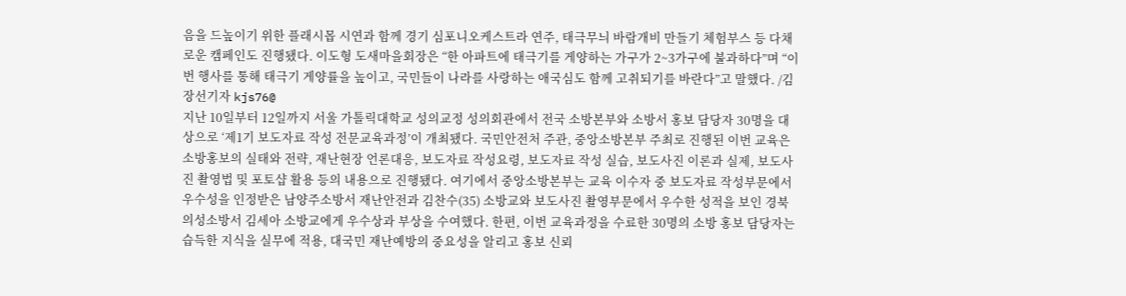음을 드높이기 위한 플래시몹 시연과 함께 경기 심포니오케스트라 연주, 태극무늬 바람개비 만들기 체험부스 등 다채로운 캠페인도 진행됐다. 이도형 도새마을회장은 “한 아파트에 태극기를 게양하는 가구가 2~3가구에 불과하다”며 “이번 행사를 통해 태극기 게양률을 높이고, 국민들이 나라를 사랑하는 애국심도 함께 고취되기를 바란다”고 말했다. /김장선기자 kjs76@
지난 10일부터 12일까지 서울 가톨릭대학교 성의교정 성의회관에서 전국 소방본부와 소방서 홍보 담당자 30명을 대상으로 ‘제1기 보도자료 작성 전문교육과정’이 개최됐다. 국민안전처 주관, 중앙소방본부 주최로 진행된 이번 교육은 소방홍보의 실태와 전략, 재난현장 언론대응, 보도자료 작성요령, 보도자료 작성 실습, 보도사진 이론과 실제, 보도사진 촬영법 및 포토샵 활용 등의 내용으로 진행됐다. 여기에서 중앙소방본부는 교육 이수자 중 보도자료 작성부문에서 우수성을 인정받은 남양주소방서 재난안전과 김찬수(35) 소방교와 보도사진 촬영부문에서 우수한 성적을 보인 경북 의성소방서 김세아 소방교에게 우수상과 부상을 수여했다. 한편, 이번 교육과정을 수료한 30명의 소방 홍보 담당자는 습득한 지식을 실무에 적용, 대국민 재난예방의 중요성을 알리고 홍보 신뢰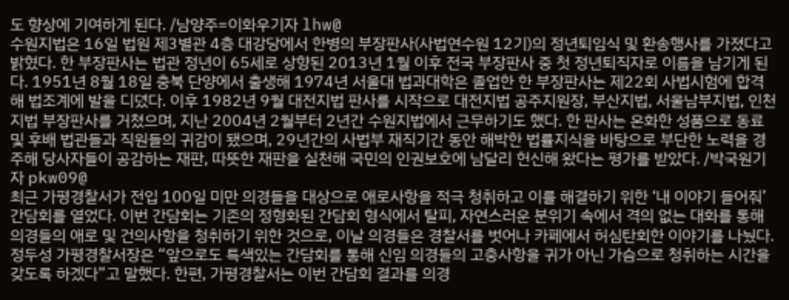도 향상에 기여하게 된다. /남양주=이화우기자 lhw@
수원지법은 16일 법원 제3별관 4층 대강당에서 한병의 부장판사(사법연수원 12기)의 정년퇴임식 및 환송행사를 가졌다고 밝혔다. 한 부장판사는 법관 정년이 65세로 상향된 2013년 1월 이후 전국 부장판사 중 첫 정년퇴직자로 이름을 남기게 된다. 1951년 8월 18일 충북 단양에서 출생해 1974년 서울대 법과대학은 졸업한 한 부장판사는 제22회 사법시험에 합격해 법조계에 발을 디뎠다. 이후 1982년 9월 대전지법 판사를 시작으로 대전지법 공주지원장, 부산지법, 서울남부지법, 인천지법 부장판사를 거쳤으며, 지난 2004년 2월부터 2년간 수원지법에서 근무하기도 했다. 한 판사는 온화한 성품으로 동료 및 후배 법관들과 직원들의 귀감이 됐으며, 29년간의 사법부 재직기간 동안 해박한 법률지식을 바탕으로 부단한 노력을 경주해 당사자들이 공감하는 재판, 따뜻한 재판을 실천해 국민의 인권보호에 남달리 헌신해 왔다는 평가를 받았다. /박국원기자 pkw09@
최근 가평경찰서가 전입 100일 미만 의경들을 대상으로 애로사항을 적극 청취하고 이를 해결하기 위한 ‘내 이야기 들어줘’ 간담회를 열었다. 이번 간담회는 기존의 정형화된 간담회 형식에서 탈피, 자연스러운 분위기 속에서 격의 없는 대화를 통해 의경들의 애로 및 건의사항을 청취하기 위한 것으로, 이날 의경들은 경찰서를 벗어나 카페에서 허심탄회한 이야기를 나눴다. 정두성 가평경찰서장은 “앞으로도 특색있는 간담회를 통해 신임 의경들의 고충사항을 귀가 아닌 가슴으로 청취하는 시간을 갖도록 하겠다”고 말했다. 한편, 가평경찰서는 이번 간담회 결과를 의경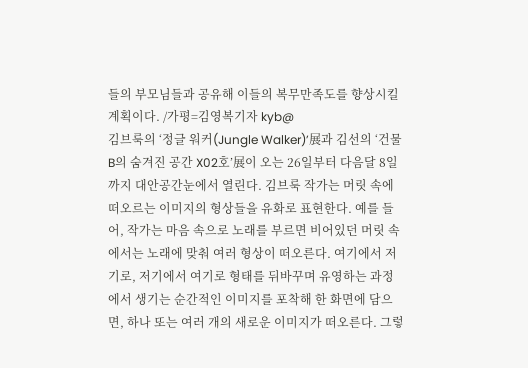들의 부모님들과 공유해 이들의 복무만족도를 향상시킬 계획이다. /가평=김영복기자 kyb@
김브룩의 ‘정글 워커(Jungle Walker)’展과 김선의 ‘건물 B의 숨겨진 공간 X02호’展이 오는 26일부터 다음달 8일까지 대안공간눈에서 열린다. 김브룩 작가는 머릿 속에 떠오르는 이미지의 형상들을 유화로 표현한다. 예를 들어, 작가는 마음 속으로 노래를 부르면 비어있던 머릿 속에서는 노래에 맞춰 여러 형상이 떠오른다. 여기에서 저기로, 저기에서 여기로 형태를 뒤바꾸며 유영하는 과정에서 생기는 순간적인 이미지를 포착해 한 화면에 담으면, 하나 또는 여러 개의 새로운 이미지가 떠오른다. 그렇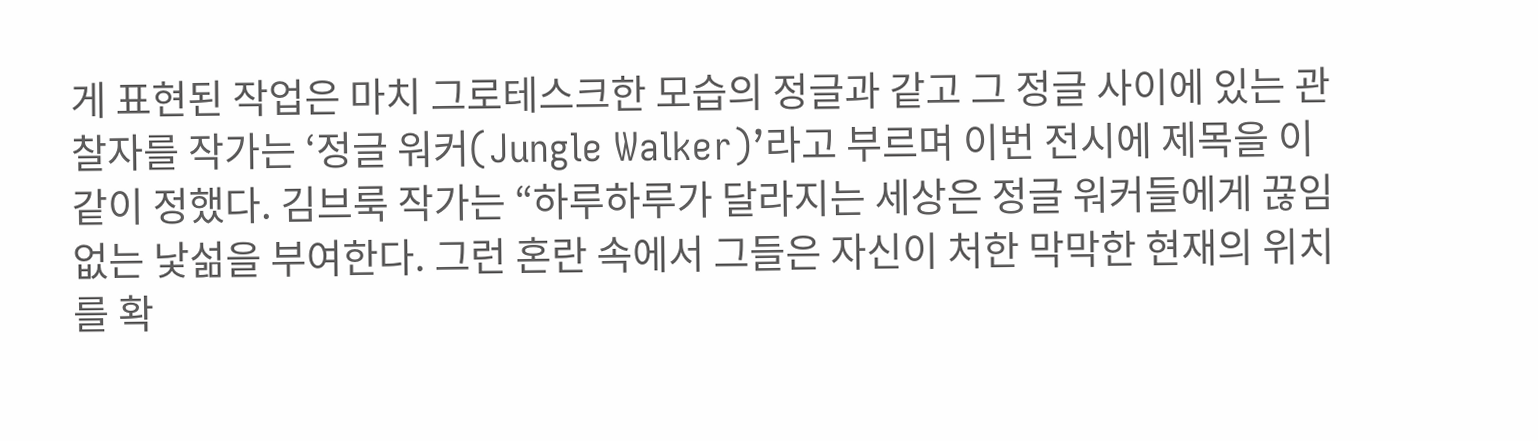게 표현된 작업은 마치 그로테스크한 모습의 정글과 같고 그 정글 사이에 있는 관찰자를 작가는 ‘정글 워커(Jungle Walker)’라고 부르며 이번 전시에 제목을 이같이 정했다. 김브룩 작가는 “하루하루가 달라지는 세상은 정글 워커들에게 끊임없는 낯섦을 부여한다. 그런 혼란 속에서 그들은 자신이 처한 막막한 현재의 위치를 확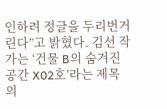인하려 정글을 두리번거린다”고 밝혔다. 김선 작가는 ‘건물 B의 숨겨진 공간 X02호’라는 제목의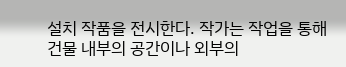설치 작품을 전시한다. 작가는 작업을 통해 건물 내부의 공간이나 외부의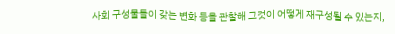사회 구성물들이 갖는 변화 등을 관찰해 그것이 어떻게 재구성될 수 있는지,